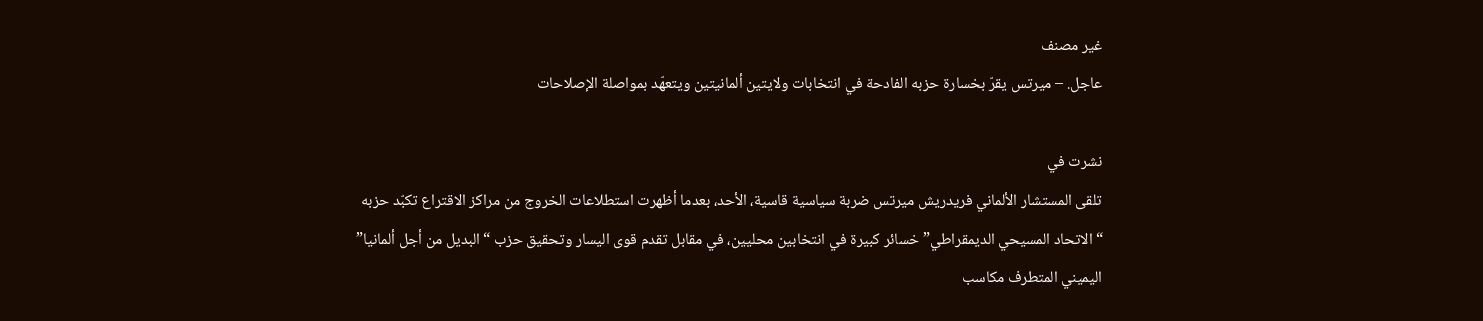غير مصنف
عاجل. – ميرتس يقرّ بخسارة حزبه الفادحة في انتخابات ولايتين ألمانيتين ويتعهّد بمواصلة الإصلاحات

نشرت في
تلقى المستشار الألماني فريدريش ميرتس ضربة سياسية قاسية، الأحد، بعدما أظهرت استطلاعات الخروج من مراكز الاقتراع تكبّد حزبه “الاتحاد المسيحي الديمقراطي” خسائر كبيرة في انتخابين محليين، في مقابل تقدم قوى اليسار وتحقيق حزب “البديل من أجل ألمانيا” اليميني المتطرف مكاسب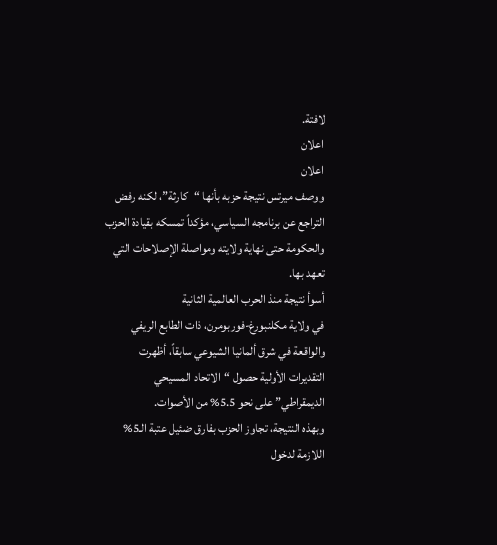لافتة.
اعلان
اعلان
ووصف ميرتس نتيجة حزبه بأنها “كارثة”، لكنه رفض التراجع عن برنامجه السياسي، مؤكداً تمسكه بقيادة الحزب والحكومة حتى نهاية ولايته ومواصلة الإصلاحات التي تعهد بها.
أسوأ نتيجة منذ الحرب العالمية الثانية
في ولاية مكلنبورغ-فوربومرن، ذات الطابع الريفي والواقعة في شرق ألمانيا الشيوعي سابقاً، أظهرت التقديرات الأولية حصول “الاتحاد المسيحي الديمقراطي” على نحو 5.5% من الأصوات.
وبهذه النتيجة، تجاوز الحزب بفارق ضئيل عتبة الـ5% اللازمة لدخول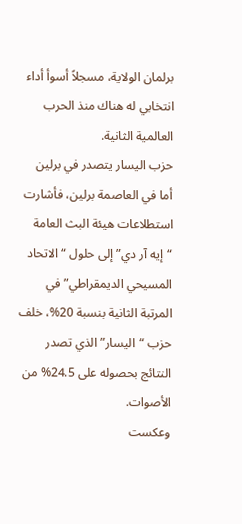برلمان الولاية، مسجلاً أسوأ أداء انتخابي له هناك منذ الحرب العالمية الثانية.
حزب اليسار يتصدر في برلين
أما في العاصمة برلين، فأشارت استطلاعات هيئة البث العامة “إيه آر دي” إلى حلول “الاتحاد المسيحي الديمقراطي” في المرتبة الثانية بنسبة 20%، خلف حزب “اليسار” الذي تصدر النتائج بحصوله على 24.5% من الأصوات.
وعكست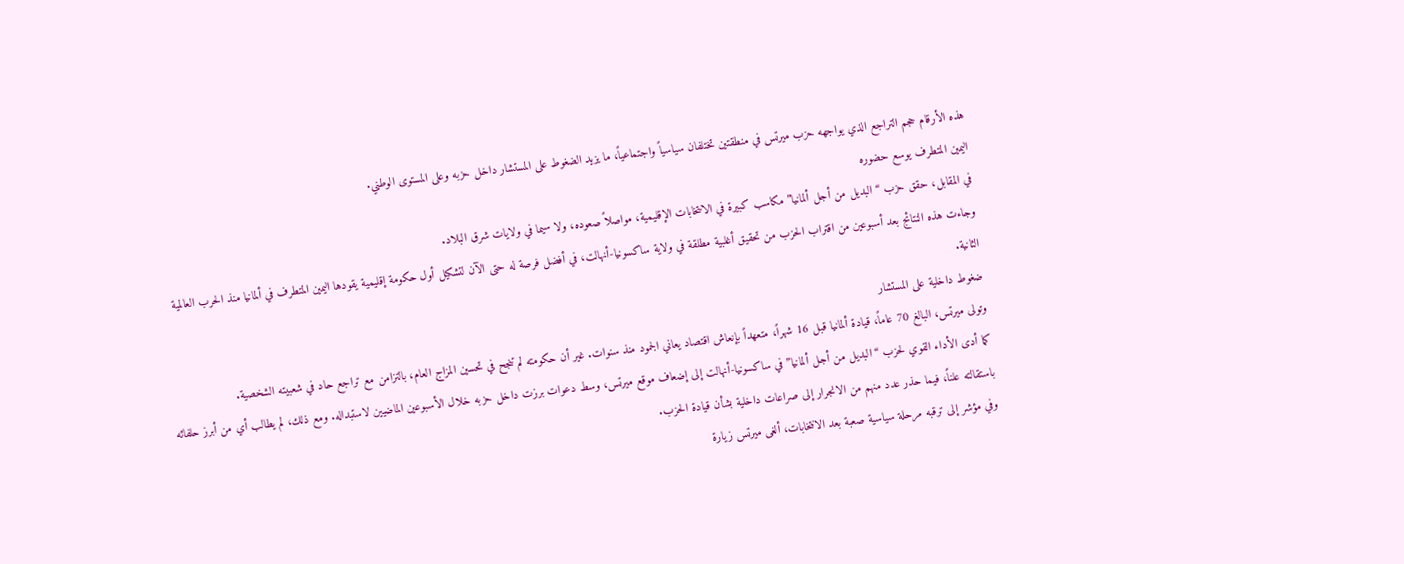هذه الأرقام حجم التراجع الذي يواجهه حزب ميرتس في منطقتين تختلفان سياسياً واجتماعياً، ما يزيد الضغوط على المستشار داخل حزبه وعلى المستوى الوطني.
اليمين المتطرف يوسع حضوره
في المقابل، حقق حزب “البديل من أجل ألمانيا” مكاسب كبيرة في الانتخابات الإقليمية، مواصلاً صعوده، ولا سيما في ولايات شرق البلاد.
وجاءت هذه النتائج بعد أسبوعين من اقتراب الحزب من تحقيق أغلبية مطلقة في ولاية ساكسونيا-أنهالت، في أفضل فرصة له حتى الآن لتشكيل أول حكومة إقليمية يقودها اليمين المتطرف في ألمانيا منذ الحرب العالمية الثانية.
ضغوط داخلية على المستشار
وتولى ميرتس، البالغ 70 عاماً، قيادة ألمانيا قبل 16 شهراً، متعهداً بإنعاش اقتصاد يعاني الجمود منذ سنوات. غير أن حكومته لم تنجح في تحسين المزاج العام، بالتزامن مع تراجع حاد في شعبيته الشخصية.
كما أدى الأداء القوي لحزب “البديل من أجل ألمانيا” في ساكسونيا-أنهالت إلى إضعاف موقع ميرتس، وسط دعوات برزت داخل حزبه خلال الأسبوعين الماضيين لاستبداله. ومع ذلك، لم يطالب أي من أبرز حلفائه باستقالته علناً، فيما حذر عدد منهم من الانجرار إلى صراعات داخلية بشأن قيادة الحزب.
وفي مؤشر إلى ترقبه مرحلة سياسية صعبة بعد الانتخابات، ألغى ميرتس زيارة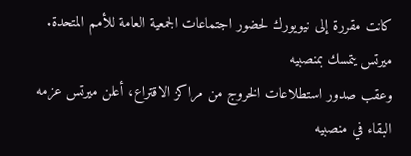كانت مقررة إلى نيويورك لحضور اجتماعات الجمعية العامة للأمم المتحدة.
ميرتس يتمسك بمنصبيه
وعقب صدور استطلاعات الخروج من مراكز الاقتراع، أعلن ميرتس عزمه البقاء في منصبيه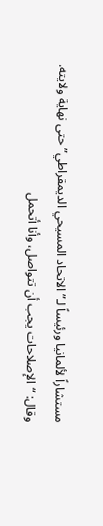مستشاراً لألمانيا ورئيساً لـ”الاتحاد المسيحي الديمقراطي” حتى نهاية ولايته.
وقال: “الإصلاحات يجب أن تتواصل، وأنا أتحمل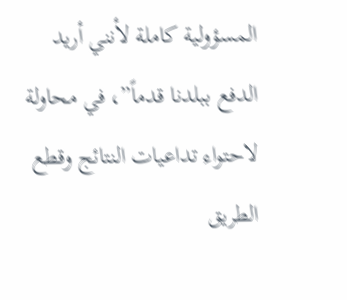المسؤولية كاملة لأنني أريد الدفع ببلدنا قدماً”، في محاولة لاحتواء تداعيات النتائج وقطع الطريق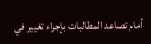أمام تصاعد المطالبات بإجراء تغيير في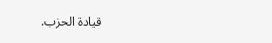قيادة الحزب.